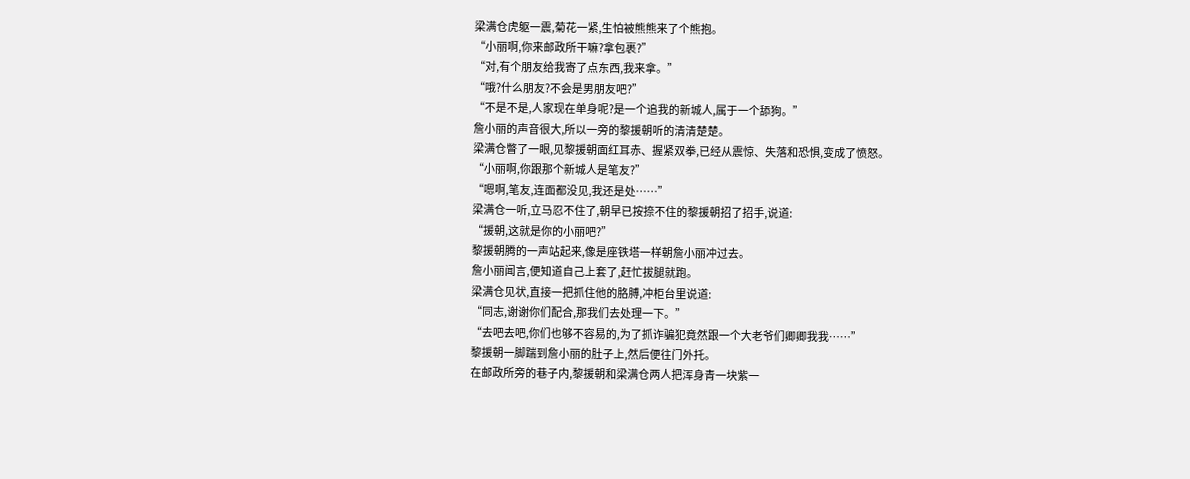梁满仓虎躯一震,菊花一紧,生怕被熊熊来了个熊抱。
“小丽啊,你来邮政所干嘛?拿包裹?”
“对,有个朋友给我寄了点东西,我来拿。”
“哦?什么朋友?不会是男朋友吧?”
“不是不是,人家现在单身呢?是一个追我的新城人,属于一个舔狗。”
詹小丽的声音很大,所以一旁的黎援朝听的清清楚楚。
梁满仓瞥了一眼,见黎援朝面红耳赤、握紧双拳,已经从震惊、失落和恐惧,变成了愤怒。
“小丽啊,你跟那个新城人是笔友?”
“嗯啊,笔友,连面都没见,我还是处……”
梁满仓一听,立马忍不住了,朝早已按捺不住的黎援朝招了招手,说道:
“援朝,这就是你的小丽吧?”
黎援朝腾的一声站起来,像是座铁塔一样朝詹小丽冲过去。
詹小丽闻言,便知道自己上套了,赶忙拔腿就跑。
梁满仓见状,直接一把抓住他的胳膊,冲柜台里说道:
“同志,谢谢你们配合,那我们去处理一下。”
“去吧去吧,你们也够不容易的,为了抓诈骗犯竟然跟一个大老爷们卿卿我我……”
黎援朝一脚踹到詹小丽的肚子上,然后便往门外托。
在邮政所旁的巷子内,黎援朝和梁满仓两人把浑身青一块紫一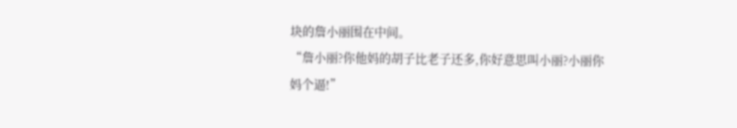块的詹小丽围在中间。
“詹小丽?你他妈的胡子比老子还多,你好意思叫小丽?小丽你妈个逼!”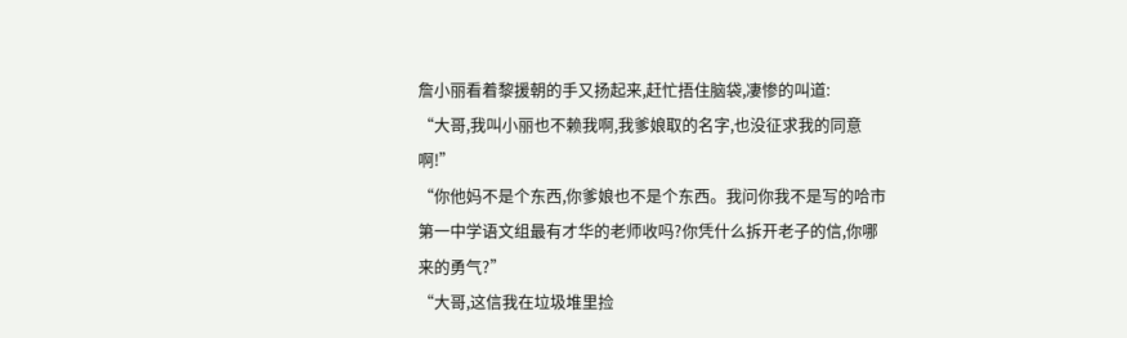詹小丽看着黎援朝的手又扬起来,赶忙捂住脑袋,凄惨的叫道:
“大哥,我叫小丽也不赖我啊,我爹娘取的名字,也没征求我的同意啊!”
“你他妈不是个东西,你爹娘也不是个东西。我问你我不是写的哈市第一中学语文组最有才华的老师收吗?你凭什么拆开老子的信,你哪来的勇气?”
“大哥,这信我在垃圾堆里捡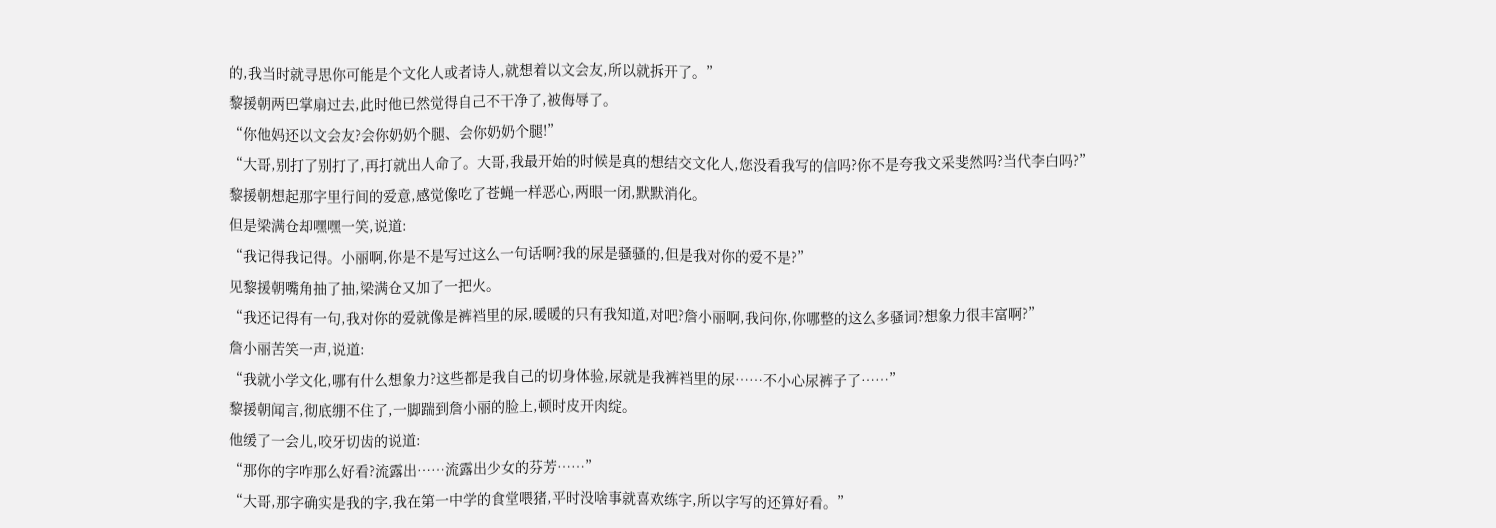的,我当时就寻思你可能是个文化人或者诗人,就想着以文会友,所以就拆开了。”
黎援朝两巴掌扇过去,此时他已然觉得自己不干净了,被侮辱了。
“你他妈还以文会友?会你奶奶个腿、会你奶奶个腿!”
“大哥,别打了别打了,再打就出人命了。大哥,我最开始的时候是真的想结交文化人,您没看我写的信吗?你不是夸我文采斐然吗?当代李白吗?”
黎援朝想起那字里行间的爱意,感觉像吃了苍蝇一样恶心,两眼一闭,默默消化。
但是梁满仓却嘿嘿一笑,说道:
“我记得我记得。小丽啊,你是不是写过这么一句话啊?我的尿是骚骚的,但是我对你的爱不是?”
见黎援朝嘴角抽了抽,梁满仓又加了一把火。
“我还记得有一句,我对你的爱就像是裤裆里的尿,暖暖的只有我知道,对吧?詹小丽啊,我问你,你哪整的这么多骚词?想象力很丰富啊?”
詹小丽苦笑一声,说道:
“我就小学文化,哪有什么想象力?这些都是我自己的切身体验,尿就是我裤裆里的尿……不小心尿裤子了……”
黎援朝闻言,彻底绷不住了,一脚踹到詹小丽的脸上,顿时皮开肉绽。
他缓了一会儿,咬牙切齿的说道:
“那你的字咋那么好看?流露出……流露出少女的芬芳……”
“大哥,那字确实是我的字,我在第一中学的食堂喂猪,平时没啥事就喜欢练字,所以字写的还算好看。”